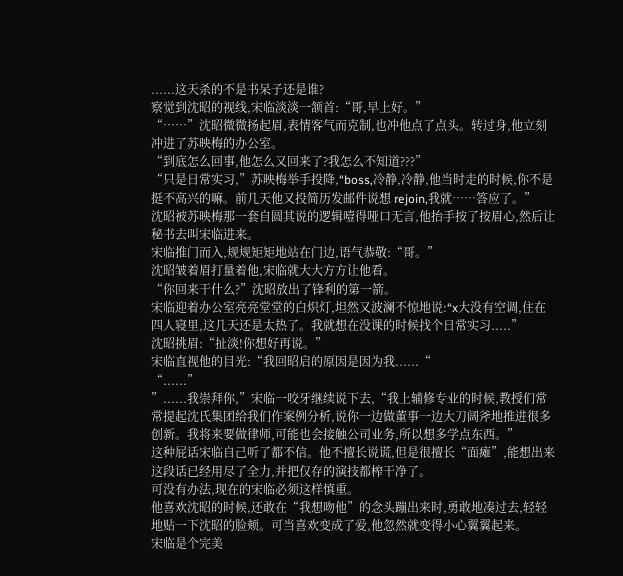......这天杀的不是书呆子还是谁?
察觉到沈昭的视线,宋临淡淡一颔首:“哥,早上好。”
“……”沈昭微微扬起眉,表情客气而克制,也冲他点了点头。转过身,他立刻冲进了苏映梅的办公室。
“到底怎么回事,他怎么又回来了?我怎么不知道???”
“只是日常实习,”苏映梅举手投降,“boss,冷静,冷静,他当时走的时候,你不是挺不高兴的嘛。前几天他又投简历发邮件说想 rejoin,我就……答应了。”
沈昭被苏映梅那一套自圆其说的逻辑噎得哑口无言,他抬手按了按眉心,然后让秘书去叫宋临进来。
宋临推门而入,规规矩矩地站在门边,语气恭敬:“哥。”
沈昭皱着眉打量着他,宋临就大大方方让他看。
“你回来干什么?”沈昭放出了锋利的第一箭。
宋临迎着办公室亮亮堂堂的白炽灯,坦然又波澜不惊地说:“x大没有空调,住在四人寝里,这几天还是太热了。我就想在没课的时候找个日常实习.....”
沈昭挑眉:“扯淡!你想好再说。”
宋临直视他的目光:“我回昭启的原因是因为我......“
“......”
”......我崇拜你,”宋临一咬牙继续说下去,“我上辅修专业的时候,教授们常常提起沈氏集团给我们作案例分析,说你一边做董事一边大刀阔斧地推进很多创新。我将来要做律师,可能也会接触公司业务,所以想多学点东西。”
这种屁话宋临自己听了都不信。他不擅长说谎,但是很擅长“面瘫”,能想出来这段话已经用尽了全力,并把仅存的演技都榨干净了。
可没有办法,现在的宋临必须这样慎重。
他喜欢沈昭的时候,还敢在“我想吻他”的念头蹦出来时,勇敢地凑过去,轻轻地贴一下沈昭的脸颊。可当喜欢变成了爱,他忽然就变得小心翼翼起来。
宋临是个完美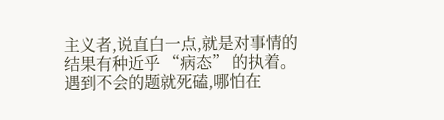主义者,说直白一点,就是对事情的结果有种近乎 “病态” 的执着。
遇到不会的题就死磕,哪怕在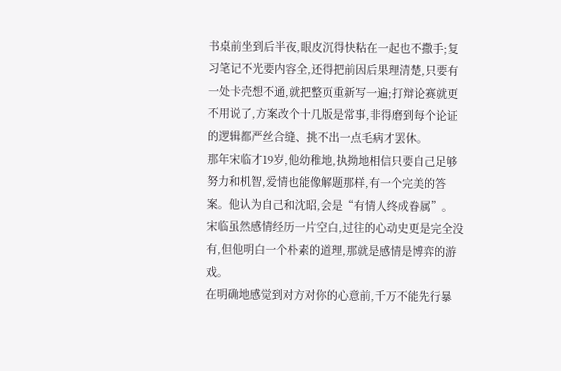书桌前坐到后半夜,眼皮沉得快粘在一起也不撒手;复习笔记不光要内容全,还得把前因后果理清楚,只要有一处卡壳想不通,就把整页重新写一遍;打辩论赛就更不用说了,方案改个十几版是常事,非得磨到每个论证的逻辑都严丝合缝、挑不出一点毛病才罢休。
那年宋临才19岁,他幼稚地,执拗地相信只要自己足够努力和机智,爱情也能像解题那样,有一个完美的答案。他认为自己和沈昭,会是“有情人终成眷属”。
宋临虽然感情经历一片空白,过往的心动史更是完全没有,但他明白一个朴素的道理,那就是感情是博弈的游戏。
在明确地感觉到对方对你的心意前,千万不能先行暴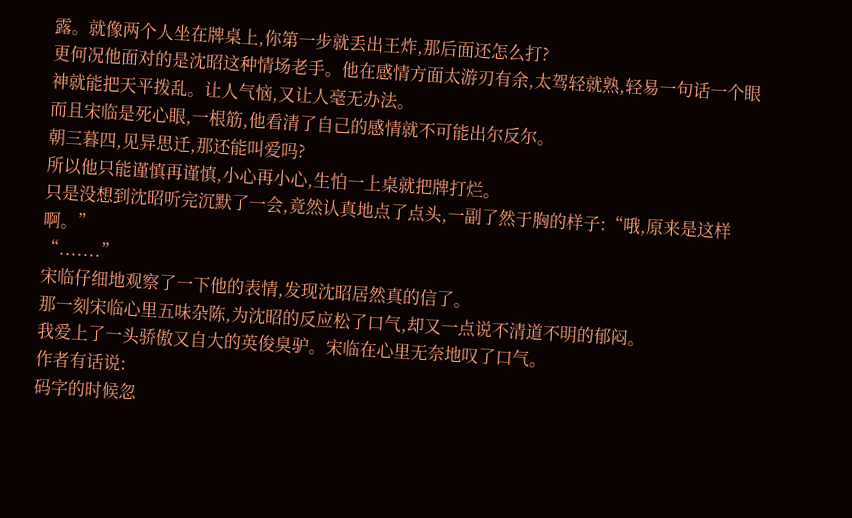露。就像两个人坐在牌桌上,你第一步就丢出王炸,那后面还怎么打?
更何况他面对的是沈昭这种情场老手。他在感情方面太游刃有余,太驾轻就熟,轻易一句话一个眼神就能把天平拨乱。让人气恼,又让人毫无办法。
而且宋临是死心眼,一根筋,他看清了自己的感情就不可能出尔反尔。
朝三暮四,见异思迁,那还能叫爱吗?
所以他只能谨慎再谨慎,小心再小心,生怕一上桌就把牌打烂。
只是没想到沈昭听完沉默了一会,竟然认真地点了点头,一副了然于胸的样子:“哦,原来是这样啊。”
“.......”
宋临仔细地观察了一下他的表情,发现沈昭居然真的信了。
那一刻宋临心里五味杂陈,为沈昭的反应松了口气,却又一点说不清道不明的郁闷。
我爱上了一头骄傲又自大的英俊臭驴。宋临在心里无奈地叹了口气。
作者有话说:
码字的时候忽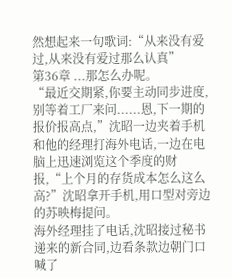然想起来一句歌词:“从来没有爱过,从来没有爱过那么认真”
第36章 ...那怎么办呢。
“最近交期紧,你要主动同步进度,别等着工厂来问......恩,下一期的报价报高点,”沈昭一边夹着手机和他的经理打海外电话,一边在电脑上迅速浏览这个季度的财报,“上个月的存货成本怎么这么高?”沈昭拿开手机,用口型对旁边的苏映梅提问。
海外经理挂了电话,沈昭接过秘书递来的新合同,边看条款边朝门口喊了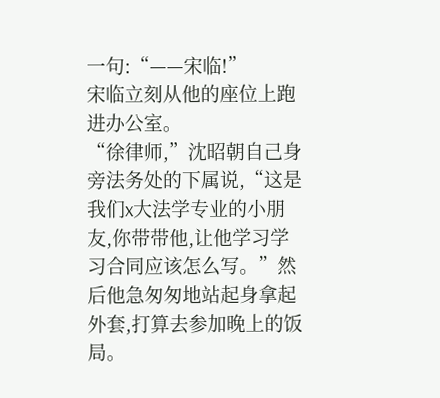一句:“——宋临!”
宋临立刻从他的座位上跑进办公室。
“徐律师,”沈昭朝自己身旁法务处的下属说,“这是我们x大法学专业的小朋友,你带带他,让他学习学习合同应该怎么写。”然后他急匆匆地站起身拿起外套,打算去参加晚上的饭局。